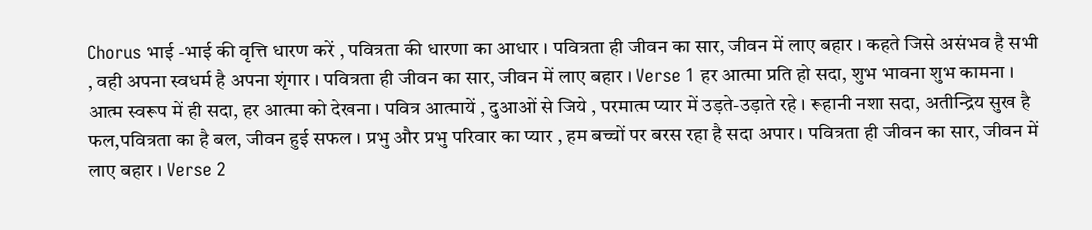Chorus भाई -भाई की वृत्ति धारण करें , पवित्रता की धारणा का आधार । पवित्रता ही जीवन का सार, जीवन में लाए बहार । कहते जिसे असंभव है सभी , वही अपना स्वधर्म है अपना शृंगार । पवित्रता ही जीवन का सार, जीवन में लाए बहार । Verse 1 हर आत्मा प्रति हो सदा, शुभ भावना शुभ कामना । आत्म स्वरूप में ही सदा, हर आत्मा को देखना । पवित्र आत्मायें , दुआओं से जिये , परमात्म प्यार में उड़ते-उड़ाते रहे । रूहानी नशा सदा, अतीन्द्रिय सुख है फल,पवित्रता का है बल, जीवन हुई सफल । प्रभु और प्रभु परिवार का प्यार , हम बच्चों पर बरस रहा है सदा अपार । पवित्रता ही जीवन का सार, जीवन में लाए बहार । Verse 2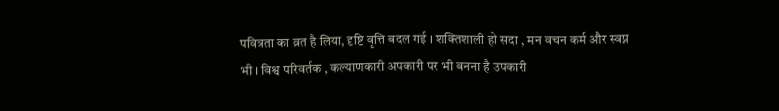पवित्रता का व्रत है लिया, दृष्टि वृत्ति बदल गई । शक्तिशाली हो सदा , मन वचन कर्म और स्वप्न भी । विश्व परिवर्तक , कल्याणकारी अपकारी पर भी बनना है उपकारी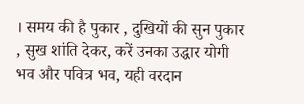। समय की है पुकार , दुखियों की सुन पुकार , सुख शांति देकर, करें उनका उद्धार योगी भव और पवित्र भव, यही वरदान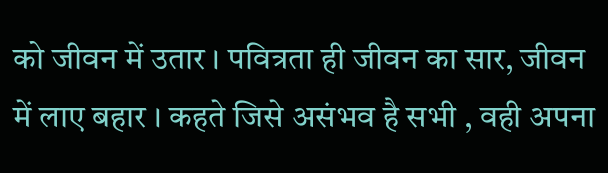को जीवन में उतार । पवित्रता ही जीवन का सार, जीवन में लाए बहार । कहते जिसे असंभव है सभी , वही अपना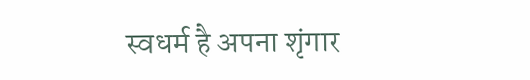स्वधर्म है अपना शृंगार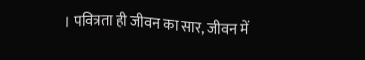। पवित्रता ही जीवन का सार, जीवन में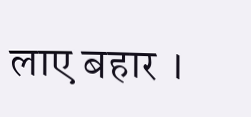लाए बहार ।